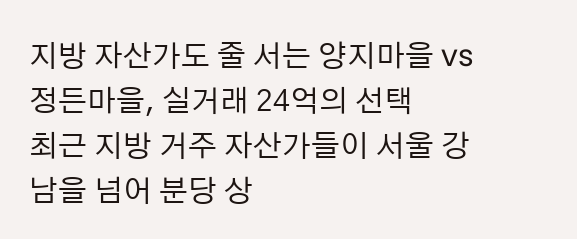지방 자산가도 줄 서는 양지마을 vs 정든마을, 실거래 24억의 선택
최근 지방 거주 자산가들이 서울 강남을 넘어 분당 상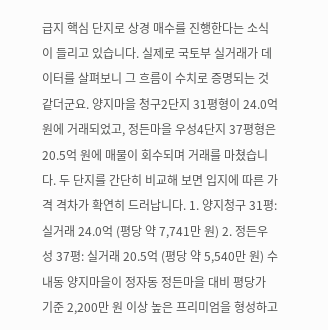급지 핵심 단지로 상경 매수를 진행한다는 소식이 들리고 있습니다. 실제로 국토부 실거래가 데이터를 살펴보니 그 흐름이 수치로 증명되는 것 같더군요. 양지마을 청구2단지 31평형이 24.0억 원에 거래되었고, 정든마을 우성4단지 37평형은 20.5억 원에 매물이 회수되며 거래를 마쳤습니다. 두 단지를 간단히 비교해 보면 입지에 따른 가격 격차가 확연히 드러납니다. 1. 양지청구 31평: 실거래 24.0억 (평당 약 7,741만 원) 2. 정든우성 37평: 실거래 20.5억 (평당 약 5,540만 원) 수내동 양지마을이 정자동 정든마을 대비 평당가 기준 2,200만 원 이상 높은 프리미엄을 형성하고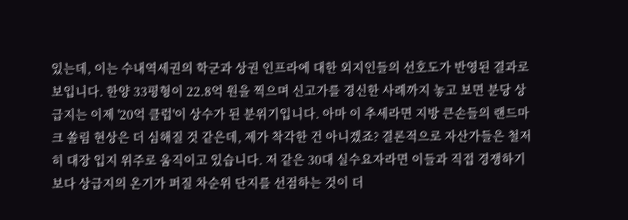있는데, 이는 수내역세권의 학군과 상권 인프라에 대한 외지인들의 선호도가 반영된 결과로 보입니다. 한양 33평형이 22.8억 원을 찍으며 신고가를 경신한 사례까지 놓고 보면 분당 상급지는 이제 '20억 클럽'이 상수가 된 분위기입니다. 아마 이 추세라면 지방 큰손들의 랜드마크 쏠림 현상은 더 심해질 것 같은데, 제가 착각한 건 아니겠죠? 결론적으로 자산가들은 철저히 대장 입지 위주로 움직이고 있습니다. 저 같은 30대 실수요자라면 이들과 직접 경쟁하기보다 상급지의 온기가 퍼질 차순위 단지를 선점하는 것이 더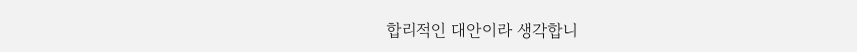합리적인 대안이라 생각합니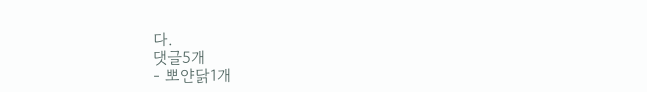다.
댓글5개
- 뽀얀닭1개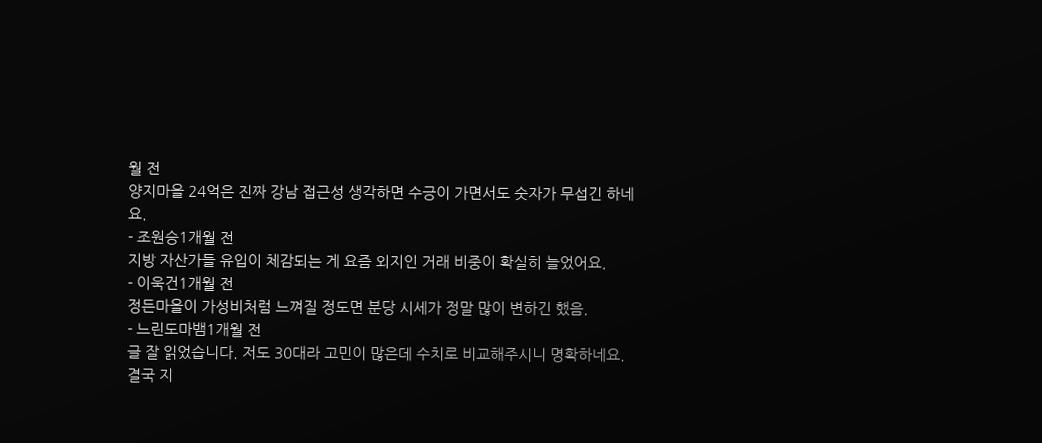월 전
양지마을 24억은 진짜 강남 접근성 생각하면 수긍이 가면서도 숫자가 무섭긴 하네요.
- 조원승1개월 전
지방 자산가들 유입이 체감되는 게 요즘 외지인 거래 비중이 확실히 늘었어요.
- 이욱건1개월 전
정든마을이 가성비처럼 느껴질 정도면 분당 시세가 정말 많이 변하긴 했음.
- 느린도마뱀1개월 전
글 잘 읽었습니다. 저도 30대라 고민이 많은데 수치로 비교해주시니 명확하네요. 결국 지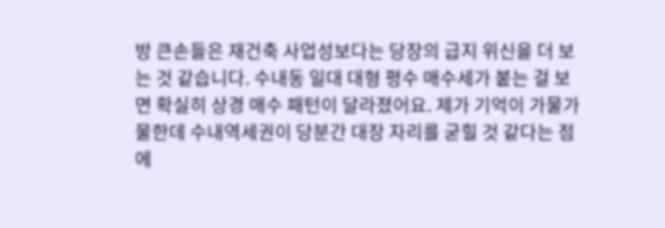방 큰손들은 재건축 사업성보다는 당장의 급지 위신을 더 보는 것 같습니다. 수내동 일대 대형 평수 매수세가 붙는 걸 보면 확실히 상경 매수 패턴이 달라졌어요. 제가 기억이 가물가물한데 수내역세권이 당분간 대장 자리를 굳힐 것 같다는 점에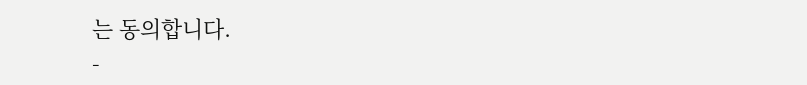는 동의합니다.
-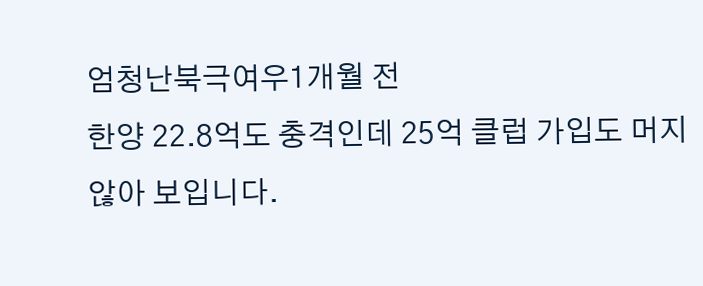엄청난북극여우1개월 전
한양 22.8억도 충격인데 25억 클럽 가입도 머지않아 보입니다.